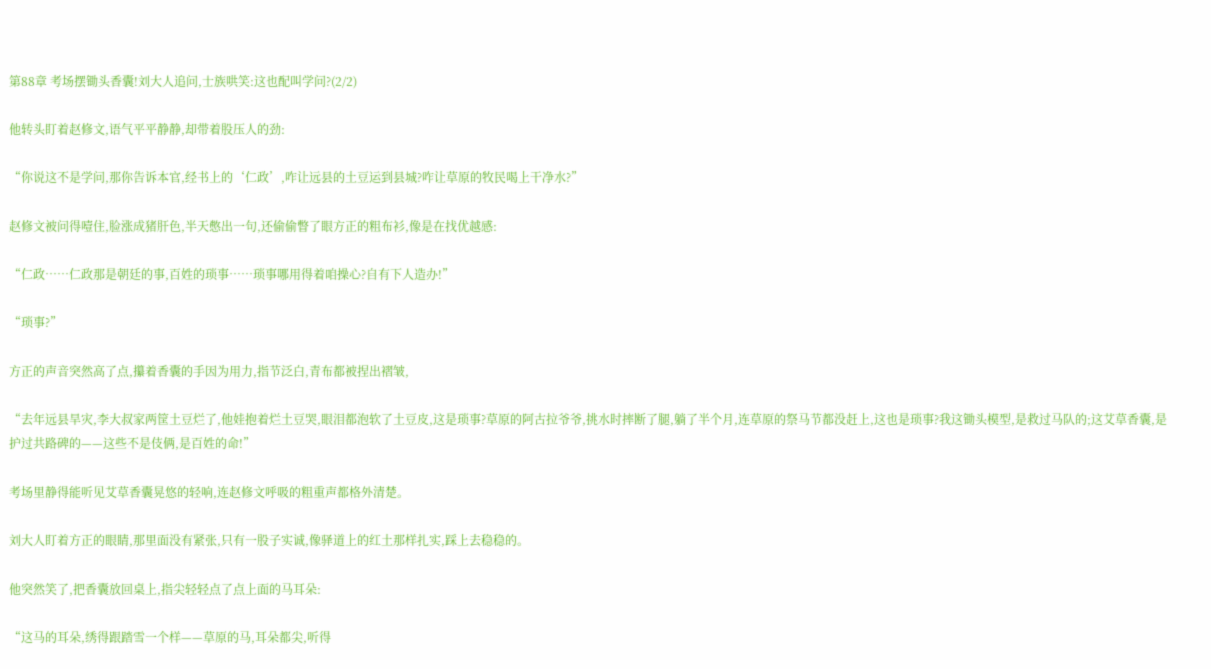第88章 考场摆锄头香囊!刘大人追问,士族哄笑:这也配叫学问?(2/2)

他转头盯着赵修文,语气平平静静,却带着股压人的劲:

“你说这不是学问,那你告诉本官,经书上的‘仁政’,咋让远县的土豆运到县城?咋让草原的牧民喝上干净水?”

赵修文被问得噎住,脸涨成猪肝色,半天憋出一句,还偷偷瞥了眼方正的粗布衫,像是在找优越感:

“仁政……仁政那是朝廷的事,百姓的琐事……琐事哪用得着咱操心?自有下人造办!”

“琐事?”

方正的声音突然高了点,攥着香囊的手因为用力,指节泛白,青布都被捏出褶皱,

“去年远县旱灾,李大叔家两筐土豆烂了,他娃抱着烂土豆哭,眼泪都泡软了土豆皮,这是琐事?草原的阿古拉爷爷,挑水时摔断了腿,躺了半个月,连草原的祭马节都没赶上,这也是琐事?我这锄头模型,是救过马队的;这艾草香囊,是护过共路碑的——这些不是伎俩,是百姓的命!”

考场里静得能听见艾草香囊晃悠的轻响,连赵修文呼吸的粗重声都格外清楚。

刘大人盯着方正的眼睛,那里面没有紧张,只有一股子实诚,像驿道上的红土那样扎实,踩上去稳稳的。

他突然笑了,把香囊放回桌上,指尖轻轻点了点上面的马耳朵:

“这马的耳朵,绣得跟踏雪一个样——草原的马,耳朵都尖,听得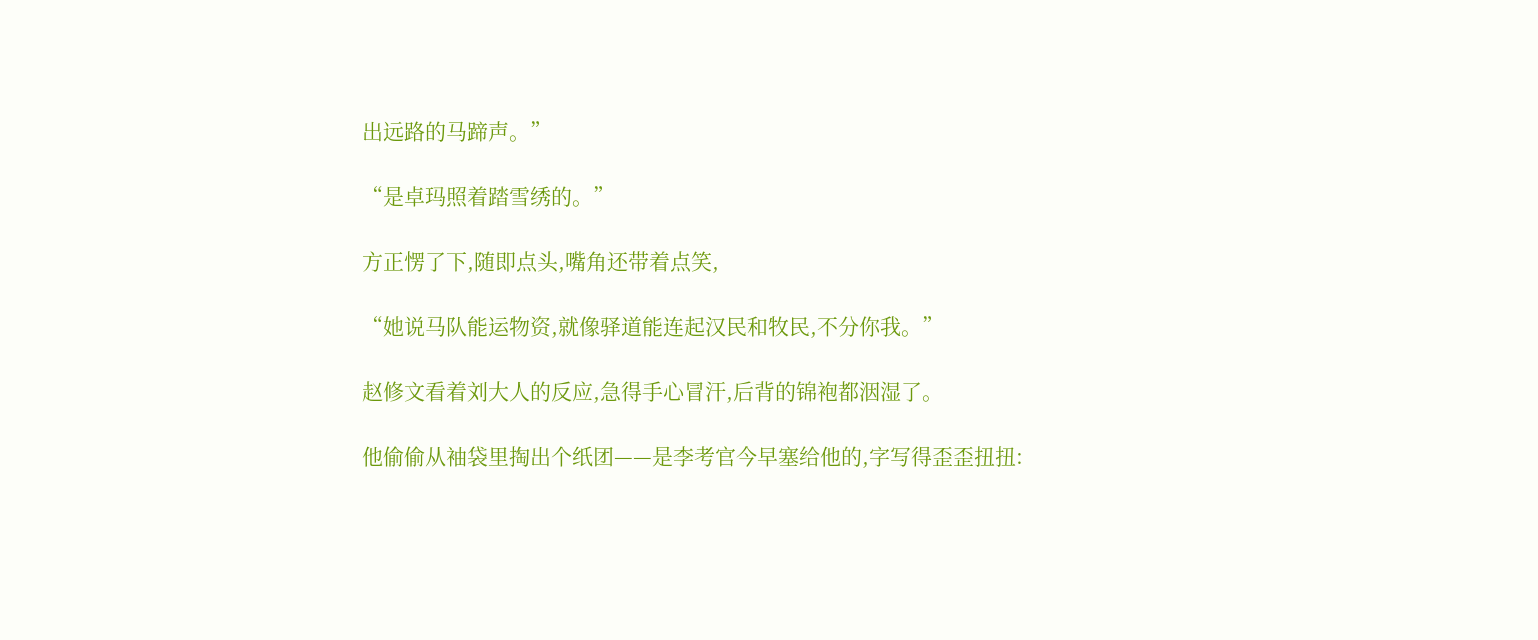出远路的马蹄声。”

“是卓玛照着踏雪绣的。”

方正愣了下,随即点头,嘴角还带着点笑,

“她说马队能运物资,就像驿道能连起汉民和牧民,不分你我。”

赵修文看着刘大人的反应,急得手心冒汗,后背的锦袍都洇湿了。

他偷偷从袖袋里掏出个纸团——是李考官今早塞给他的,字写得歪歪扭扭: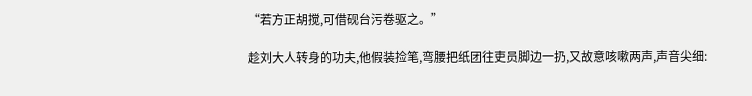“若方正胡搅,可借砚台污卷驱之。”

趁刘大人转身的功夫,他假装捡笔,弯腰把纸团往吏员脚边一扔,又故意咳嗽两声,声音尖细: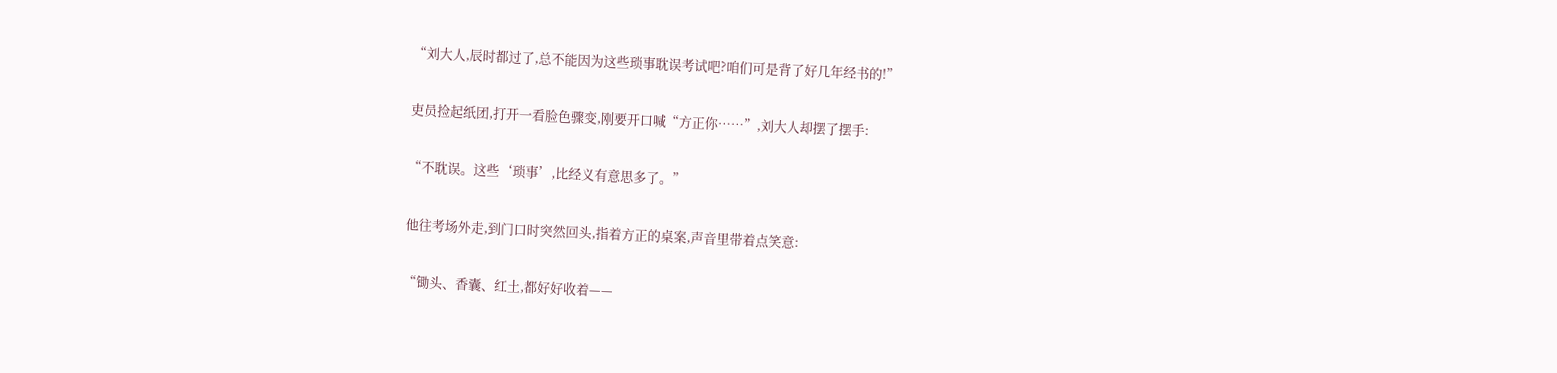“刘大人,辰时都过了,总不能因为这些琐事耽误考试吧?咱们可是背了好几年经书的!”

吏员捡起纸团,打开一看脸色骤变,刚要开口喊“方正你……”,刘大人却摆了摆手:

“不耽误。这些‘琐事’,比经义有意思多了。”

他往考场外走,到门口时突然回头,指着方正的桌案,声音里带着点笑意:

“锄头、香囊、红土,都好好收着——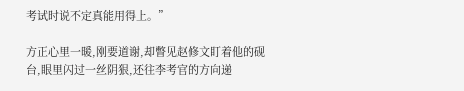考试时说不定真能用得上。”

方正心里一暖,刚要道谢,却瞥见赵修文盯着他的砚台,眼里闪过一丝阴狠,还往李考官的方向递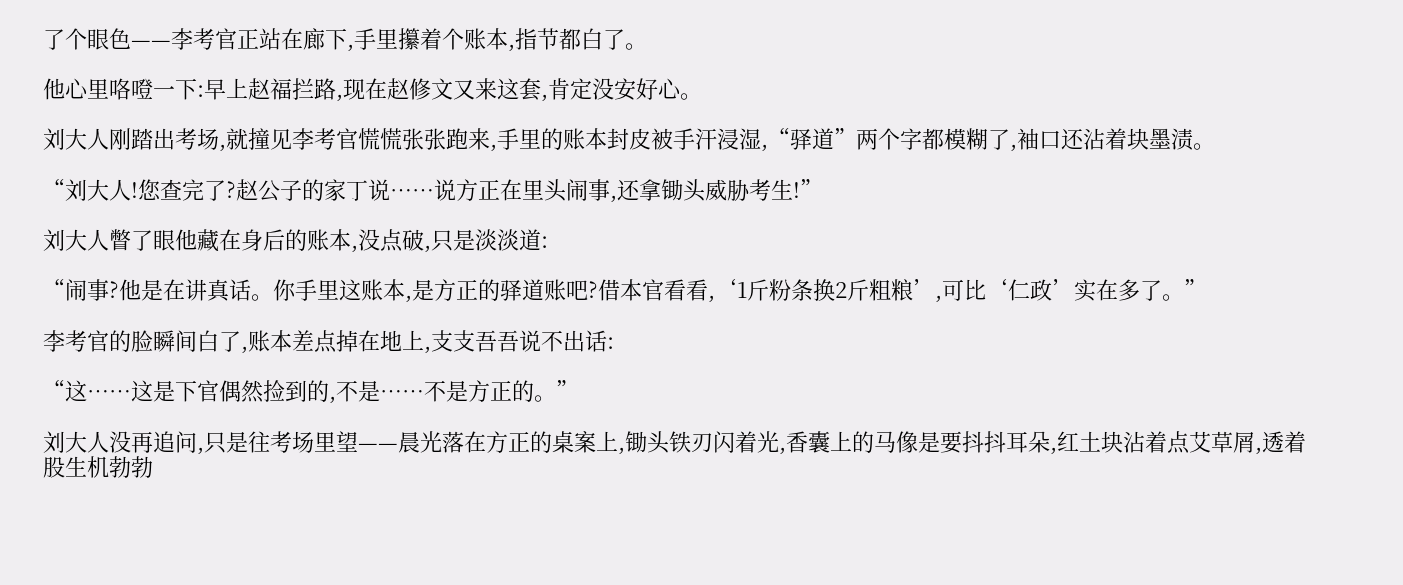了个眼色——李考官正站在廊下,手里攥着个账本,指节都白了。

他心里咯噔一下:早上赵福拦路,现在赵修文又来这套,肯定没安好心。

刘大人刚踏出考场,就撞见李考官慌慌张张跑来,手里的账本封皮被手汗浸湿,“驿道”两个字都模糊了,袖口还沾着块墨渍。

“刘大人!您查完了?赵公子的家丁说……说方正在里头闹事,还拿锄头威胁考生!”

刘大人瞥了眼他藏在身后的账本,没点破,只是淡淡道:

“闹事?他是在讲真话。你手里这账本,是方正的驿道账吧?借本官看看,‘1斤粉条换2斤粗粮’,可比‘仁政’实在多了。”

李考官的脸瞬间白了,账本差点掉在地上,支支吾吾说不出话:

“这……这是下官偶然捡到的,不是……不是方正的。”

刘大人没再追问,只是往考场里望——晨光落在方正的桌案上,锄头铁刃闪着光,香囊上的马像是要抖抖耳朵,红土块沾着点艾草屑,透着股生机勃勃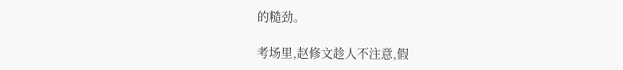的糙劲。

考场里,赵修文趁人不注意,假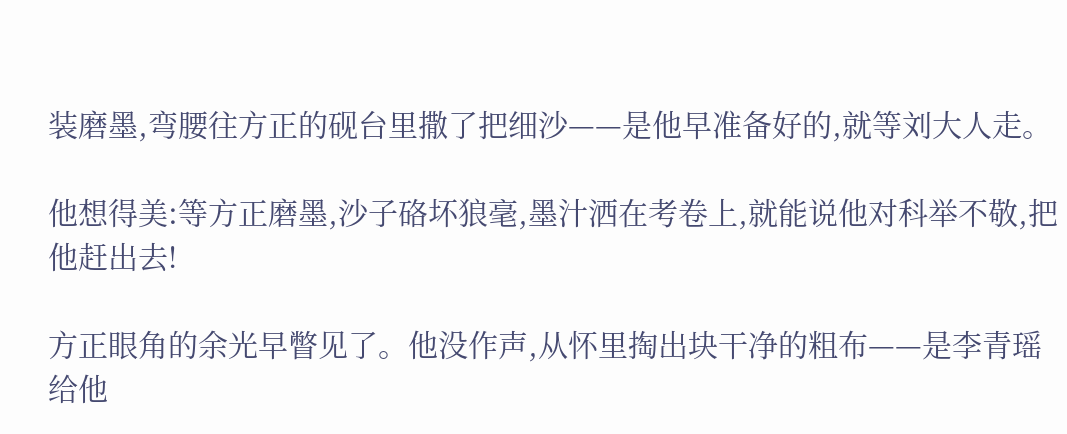装磨墨,弯腰往方正的砚台里撒了把细沙——是他早准备好的,就等刘大人走。

他想得美:等方正磨墨,沙子硌坏狼毫,墨汁洒在考卷上,就能说他对科举不敬,把他赶出去!

方正眼角的余光早瞥见了。他没作声,从怀里掏出块干净的粗布——是李青瑶给他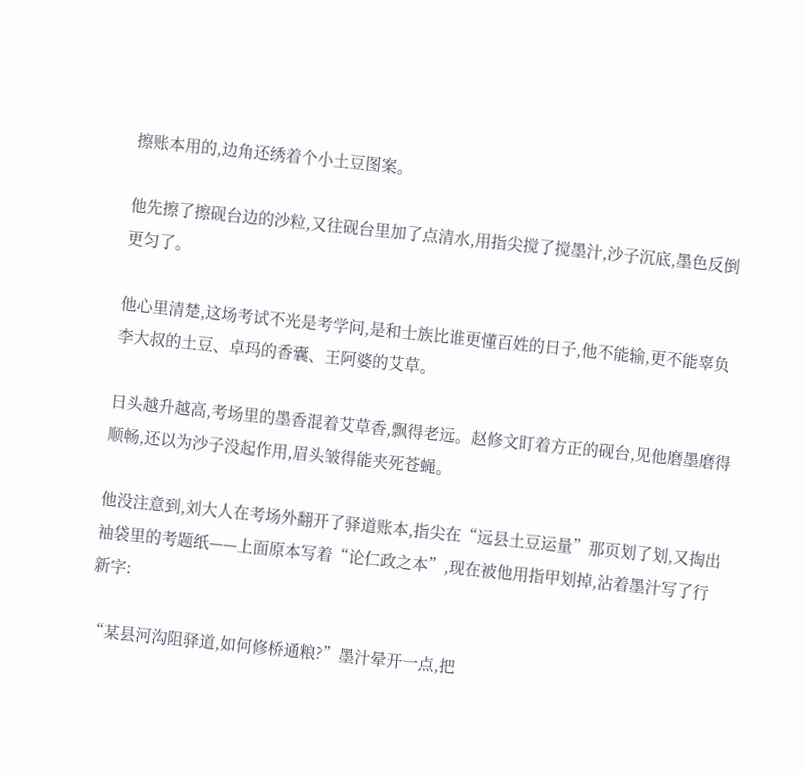擦账本用的,边角还绣着个小土豆图案。

他先擦了擦砚台边的沙粒,又往砚台里加了点清水,用指尖搅了搅墨汁,沙子沉底,墨色反倒更匀了。

他心里清楚,这场考试不光是考学问,是和士族比谁更懂百姓的日子,他不能输,更不能辜负李大叔的土豆、卓玛的香囊、王阿婆的艾草。

日头越升越高,考场里的墨香混着艾草香,飘得老远。赵修文盯着方正的砚台,见他磨墨磨得顺畅,还以为沙子没起作用,眉头皱得能夹死苍蝇。

他没注意到,刘大人在考场外翻开了驿道账本,指尖在“远县土豆运量”那页划了划,又掏出袖袋里的考题纸——上面原本写着“论仁政之本”,现在被他用指甲划掉,沾着墨汁写了行新字:

“某县河沟阻驿道,如何修桥通粮?”墨汁晕开一点,把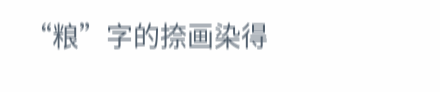“粮”字的捺画染得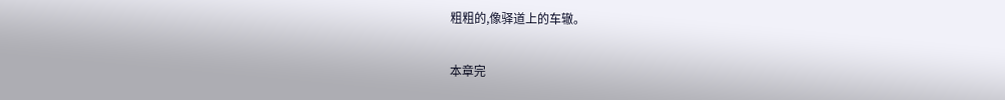粗粗的,像驿道上的车辙。

本章完